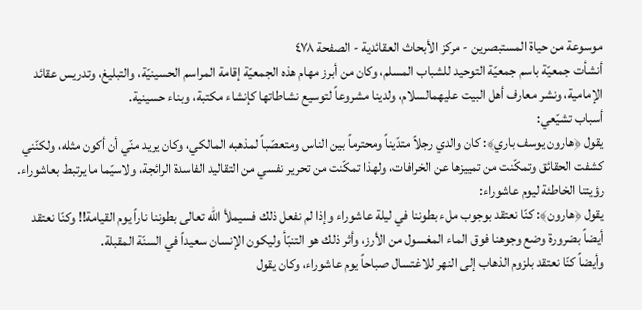موسوعة من حياة المستبصرين - مركز الأبحاث العقائدية - الصفحة ٤٧٨
أنشأت جمعيّة باسم جمعيّة التوحيد للشباب المسلم، وكان من أبرز مهام هذه الجمعيّة إقامة المراسم الحسينيّة، والتبليغ، وتدريس عقائد الإمامية، ونشر معارف أهل البيت عليهمالسلام، ولدينا مشروعاً لتوسيع نشاطاتها كإنشاء مكتبة، وبناء حسينية.
أسباب تشيّعي:
يقول ﴿هارون يوسف باري﴾: كان والدي رجلاً متدّيناً ومحترماً بين الناس ومتعصّباً لمذهبه المالكي، وكان يريد منّي أن أكون مثله، ولكنّني كشفت الحقائق وتمكّنت من تمييزها عن الخرافات، ولهذا تمكّنت من تحرير نفسي من التقاليد الفاسدة الرائجة، ولاسيّما ما يرتبط بعاشوراء.
رؤيتنا الخاطئة ليوم عاشوراء:
يقول ﴿هارون﴾: كنّا نعتقد بوجوب ملء بطوننا في ليلة عاشوراء وإذا لم نفعل ذلك فسيملأ اللّه تعالى بطوننا ناراً يوم القيامة!! وكنّا نعتقد أيضاً بضرورة وضع وجوهنا فوق الماء المغسول من الأرز، وأثر ذلك هو التنبّأ وليكون الإنسان سعيداً في السنّة المقبلة.
وأيضاً كنّا نعتقد بلزوم الذهاب إلى النهر للاغتسال صباحاً يوم عاشوراء، وكان يقول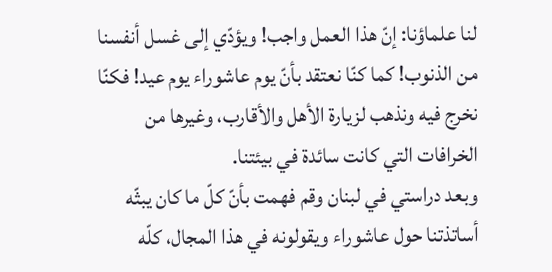لنا علماؤنا: إنّ هذا العمل واجب! ويؤدّي إلى غسل أنفسنا من الذنوب! كما كنّا نعتقد بأنّ يوم عاشوراء يوم عيد! فكنّا نخرج فيه ونذهب لزيارة الأهل والأقارب، وغيرها من الخرافات التي كانت سائدة في بيئتنا.
وبعد دراستي في لبنان وقم فهمت بأنّ كلّ ما كان يبثّه أساتذتنا حول عاشوراء ويقولونه في هذا المجال، كلّه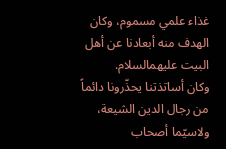غذاء علمي مسموم، وكان الهدف منه أبعادنا عن أهل البيت عليهمالسلام.
وكان أساتذتنا يحذّرونا دائماً من رجال الدين الشيعة، ولاسيّما أصحاب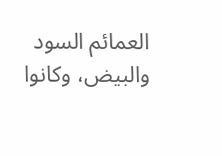العمائم السود والبيض، وكانوا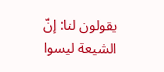يقولون لنا: إنّ الشيعة ليسوا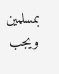بمسلمين ويجب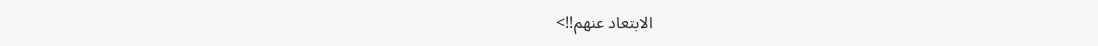الابتعاد عنهم!!>